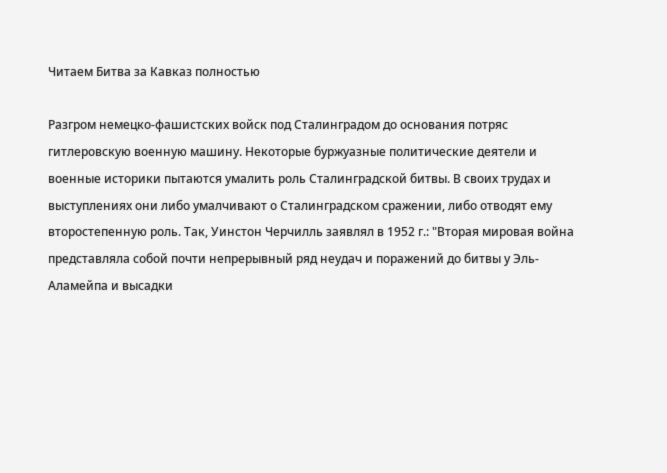Читаем Битва за Кавказ полностью

Разгром немецко-фашистских войск под Сталинградом до основания потряс гитлеровскую военную машину. Некоторые буржуазные политические деятели и военные историки пытаются умалить роль Сталинградской битвы. В своих трудах и выступлениях они либо умалчивают о Сталинградском сражении, либо отводят ему второстепенную роль. Так, Уинстон Черчилль заявлял в 1952 г.: "Вторая мировая война представляла собой почти непрерывный ряд неудач и поражений до битвы у Эль-Аламейпа и высадки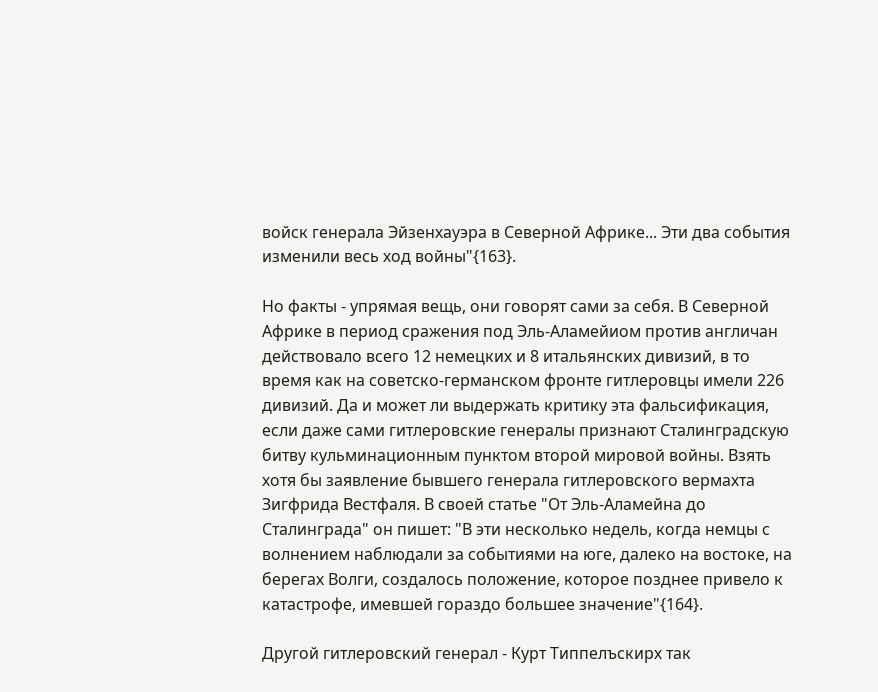войск генерала Эйзенхауэра в Северной Африке... Эти два события изменили весь ход войны"{163}.

Но факты - упрямая вещь, они говорят сами за себя. В Северной Африке в период сражения под Эль-Аламейиом против англичан действовало всего 12 немецких и 8 итальянских дивизий, в то время как на советско-германском фронте гитлеровцы имели 226 дивизий. Да и может ли выдержать критику эта фальсификация, если даже сами гитлеровские генералы признают Сталинградскую битву кульминационным пунктом второй мировой войны. Взять хотя бы заявление бывшего генерала гитлеровского вермахта Зигфрида Вестфаля. В своей статье "От Эль-Аламейна до Сталинграда" он пишет: "В эти несколько недель, когда немцы с волнением наблюдали за событиями на юге, далеко на востоке, на берегах Волги, создалось положение, которое позднее привело к катастрофе, имевшей гораздо большее значение"{164}.

Другой гитлеровский генерал - Курт Типпелъскирх так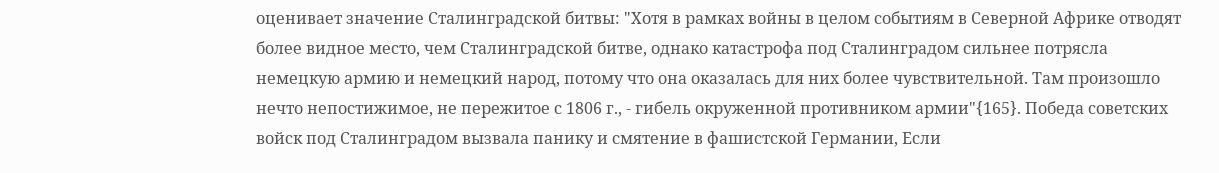оценивает значение Сталинградской битвы: "Хотя в рамках войны в целом событиям в Северной Африке отводят более видное место, чем Сталинградской битве, однако катастрофа под Сталинградом сильнее потрясла немецкую армию и немецкий народ, потому что она оказалась для них более чувствительной. Там произошло нечто непостижимое, не пережитое с 1806 г., - гибель окруженной противником армии"{165}. Победа советских войск под Сталинградом вызвала панику и смятение в фашистской Германии, Если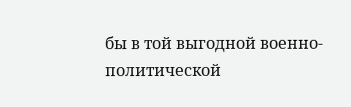бы в той выгодной военно-политической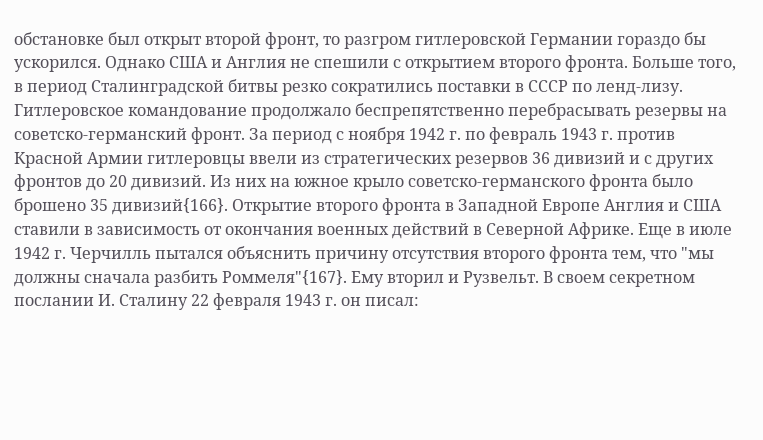обстановке был открыт второй фронт, то разгром гитлеровской Германии гораздо бы ускорился. Однако США и Англия не спешили с открытием второго фронта. Больше того, в период Сталинградской битвы резко сократились поставки в СССР по ленд-лизу. Гитлеровское командование продолжало беспрепятственно перебрасывать резервы на советско-германский фронт. За период с ноября 1942 г. по февраль 1943 г. против Красной Армии гитлеровцы ввели из стратегических резервов 36 дивизий и с других фронтов до 20 дивизий. Из них на южное крыло советско-германского фронта было брошено 35 дивизий{166}. Открытие второго фронта в Западной Европе Англия и США ставили в зависимость от окончания военных действий в Северной Африке. Еще в июле 1942 г. Черчилль пытался объяснить причину отсутствия второго фронта тем, что "мы должны сначала разбить Роммеля"{167}. Ему вторил и Рузвельт. В своем секретном послании И. Сталину 22 февраля 1943 г. он писал: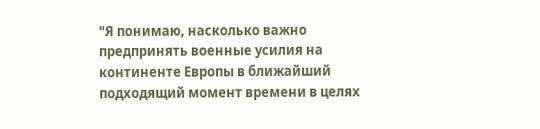"Я понимаю, насколько важно предпринять военные усилия на континенте Европы в ближайший подходящий момент времени в целях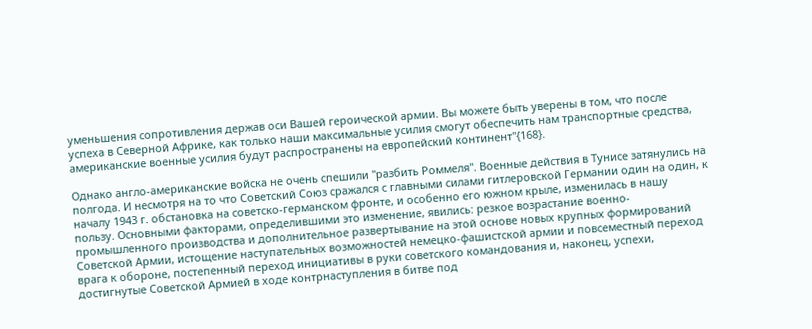уменьшения сопротивления держав оси Вашей героической армии. Вы можете быть уверены в том, что после успеха в Северной Африке, как только наши максимальные усилия смогут обеспечить нам транспортные средства, американские военные усилия будут распространены на европейский континент"{168}.

Однако англо-американские войска не очень спешили "разбить Роммеля". Военные действия в Тунисе затянулись на полгода. И несмотря на то что Советский Союз сражался с главными силами гитлеровской Германии один на один, к началу 1943 г. обстановка на советско-германском фронте, и особенно его южном крыле, изменилась в нашу пользу. Основными факторами, определившими это изменение, явились: резкое возрастание военно-промышленного производства и дополнительное развертывание на этой основе новых крупных формирований Советской Армии, истощение наступательных возможностей немецко-фашистской армии и повсеместный переход врага к обороне, постепенный переход инициативы в руки советского командования и, наконец, успехи, достигнутые Советской Армией в ходе контрнаступления в битве под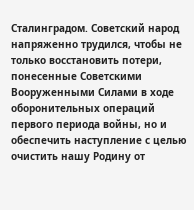Сталинградом. Советский народ напряженно трудился, чтобы не только восстановить потери, понесенные Советскими Вооруженными Силами в ходе оборонительных операций первого периода войны, но и обеспечить наступление с целью очистить нашу Родину от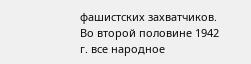фашистских захватчиков. Во второй половине 1942 г. все народное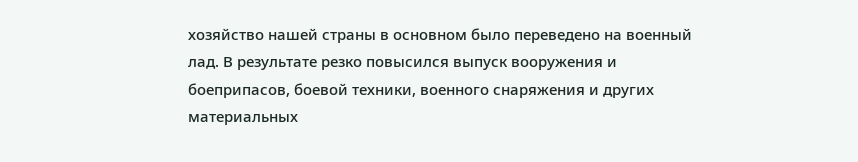хозяйство нашей страны в основном было переведено на военный лад. В результате резко повысился выпуск вооружения и боеприпасов, боевой техники, военного снаряжения и других материальных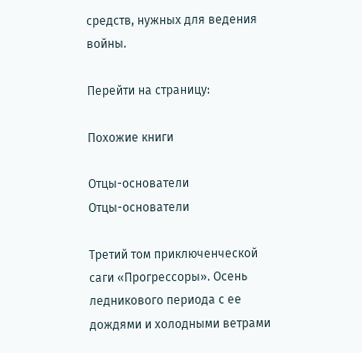средств, нужных для ведения войны.

Перейти на страницу:

Похожие книги

Отцы-основатели
Отцы-основатели

Третий том приключенческой саги «Прогрессоры». Осень ледникового периода с ее дождями и холодными ветрами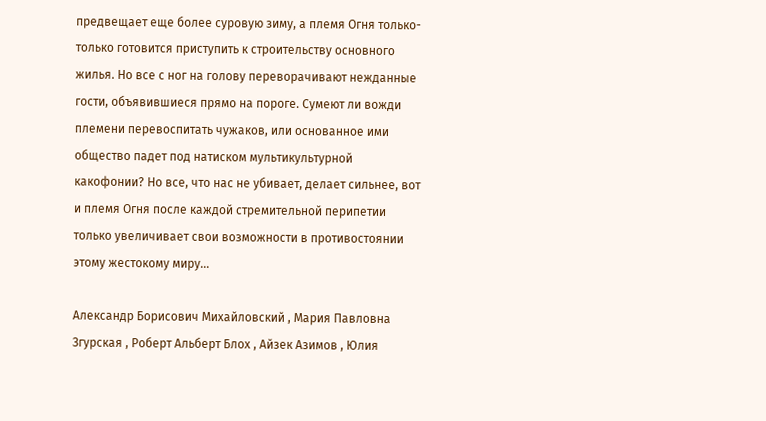предвещает еще более суровую зиму, а племя Огня только-только готовится приступить к строительству основного жилья. Но все с ног на голову переворачивают нежданные гости, объявившиеся прямо на пороге. Сумеют ли вожди племени перевоспитать чужаков, или основанное ими общество падет под натиском мультикультурной какофонии? Но все, что нас не убивает, делает сильнее, вот и племя Огня после каждой стремительной перипетии только увеличивает свои возможности в противостоянии этому жестокому миру…

Александр Борисович Михайловский , Мария Павловна Згурская , Роберт Альберт Блох , Айзек Азимов , Юлия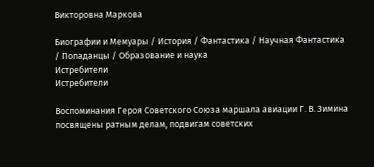Викторовна Маркова

Биографии и Мемуары / История / Фантастика / Научная Фантастика / Попаданцы / Образование и наука
Истребители
Истребители

Воспоминания Героя Советского Союза маршала авиации Г. В. Зимина посвящены ратным делам, подвигам советских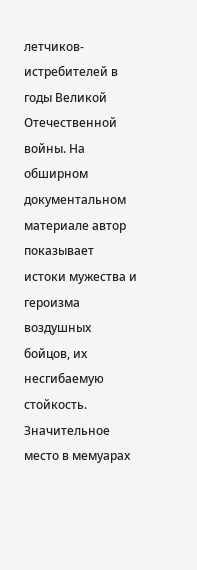летчиков-истребителей в годы Великой Отечественной войны. На обширном документальном материале автор показывает истоки мужества и героизма воздушных бойцов, их несгибаемую стойкость. Значительное место в мемуарах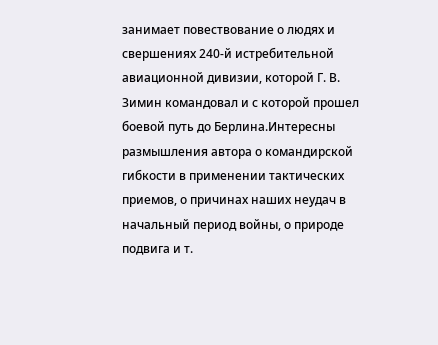занимает повествование о людях и свершениях 240-й истребительной авиационной дивизии, которой Г. В. Зимин командовал и с которой прошел боевой путь до Берлина.Интересны размышления автора о командирской гибкости в применении тактических приемов, о причинах наших неудач в начальный период войны, о природе подвига и т.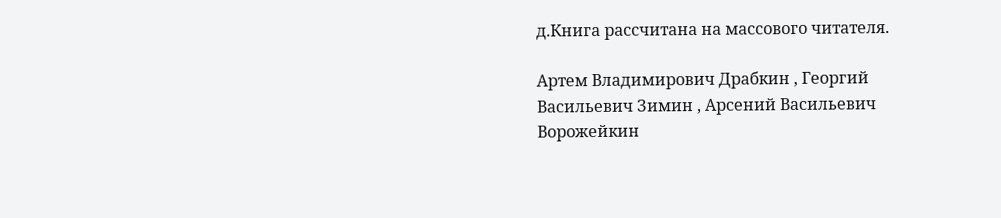д.Книга рассчитана на массового читателя.

Артем Владимирович Драбкин , Георгий Васильевич Зимин , Арсений Васильевич Ворожейкин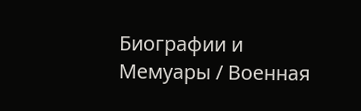Биографии и Мемуары / Военная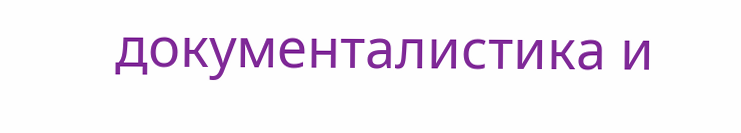документалистика и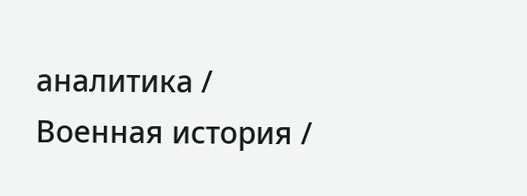аналитика / Военная история /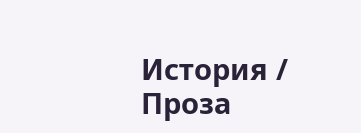История / Проза